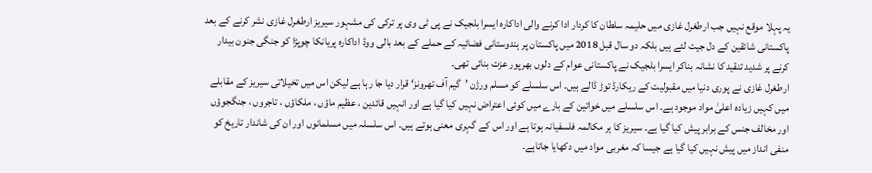یہ پہلا موقع نہیں جب ارطغرل غازی میں حلیمہ سلطان کا کردار ادا کرنے والی اداکارہ ایسرا بلجیک نے پی ٹی وی پر ترکی کی مشہور سیریز ارطغرل غازی نشر کرنے کے بعد پاکستانی شائقین کے دل جیت لئے ہیں بلکہ دو سال قبل 2018 میں پاکستان پر ہندوستانی فضائیہ کے حملے کے بعد بالی ووڈ اداکارہ پریانکا چوپڑا کو جنگی جنون بیدار کرنے پر شدید تنقید کا نشانہ بناکر ایسرا بلجیک نے پاکستانی عوام کے دلوں بھرپور عزت بنائی تھی۔
ارطغرل غازی نے پوری دنیا میں مقبولیت کے ریکارڈ توڑ ڈالے ہیں۔ اس سلسلے کو مسلم ورژن ’گیم آف تھرونز‘ قرار دیا جا رہا ہے لیکن اس میں تخیلاتی سیریز کے مقابلے میں کہیں زیادہ اعلیٰ مواد موجود ہے۔ اس سلسلے میں خواتین کے بارے میں کوئی اعتراض نہیں کیا گیا ہے اور انہیں قائدین ، عظیم ماؤں ، ملکاؤں ، تاجروں ، جنگجوؤں اور مخالف جنس کے برابر پیش کیا گیا ہے۔ سیریز کا ہر مکالمہ فلسفیانہ ہوتا ہے اور اس کے گہری معنی ہوتے ہیں۔ اس سلسلہ میں مسلمانوں اور ان کی شاندار تاریخ کو منفی انداز میں پیش نہیں کیا گیا ہے جیسا کہ مغربی مواد میں دکھایا جاتاہے۔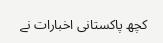کچھ پاکستانی اخبارات نے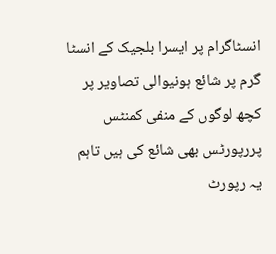انسٹاگرام پر ایسرا بلجیک کے انسٹا گرم پر شائع ہونیوالی تصاویر پر کچھ لوگوں کے منفی کمنٹس پررپورٹس بھی شائع کی ہیں تاہم یہ رپورٹ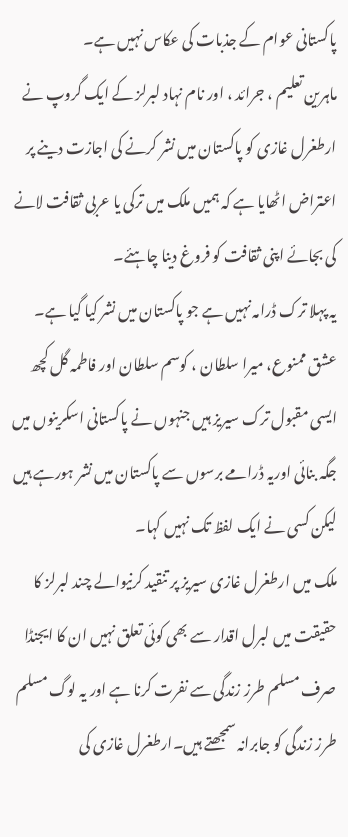پاکستانی عوام کے جذبات کی عکاس نہیں ہے۔
ماہرین تعلیم ، جرائد ، اور نام نہاد لبرلز کے ایک گروپ نے ارطغرل غازی کو پاکستان میں نشر کرنے کی اجازت دینے پر اعتراض اٹھایا ہے کہ ہمیں ملک میں ترکی یا عربی ثقافت لانے کی بجائے اپنی ثقافت کو فروغ دینا چاہئے۔
یہ پہلا ترک ڈرامہ نہیں ہے جو پاکستان میں نشر کیا گیا ہے۔ عشق ممنوع، میرا سلطان ، کوسم سلطان اور فاطمہ گل کچھ ایسی مقبول ترک سیریز ہیں جنہوں نے پاکستانی اسکرینوں میں جگہ بنائی اوریہ ڈرامے برسوں سے پاکستان میں نشر ہورہے ہیں لیکن کسی نے ایک لفظ تک نہیں کہا۔
ملک میں ارطغرل غازی سیریز پر تنقید کرنیوالے چند لبرلز کا حقیقت میں لبرل اقدار سے بھی کوئی تعلق نہیں ان کا ایجنڈا صرف مسلم طرز زندگی سے نفرت کرنا ہے اور یہ لوگ مسلم طرز زندگی کو جابرانہ سمجھتے ہیں۔ارطغرل غازی کی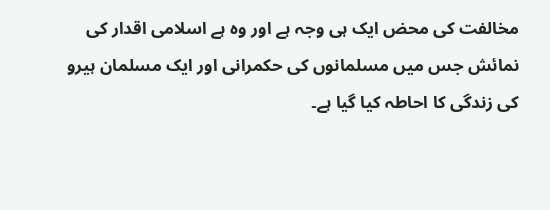مخالفت کی محض ایک ہی وجہ ہے اور وہ ہے اسلامی اقدار کی نمائش جس میں مسلمانوں کی حکمرانی اور ایک مسلمان ہیرو کی زندگی کا احاطہ کیا گیا ہے۔